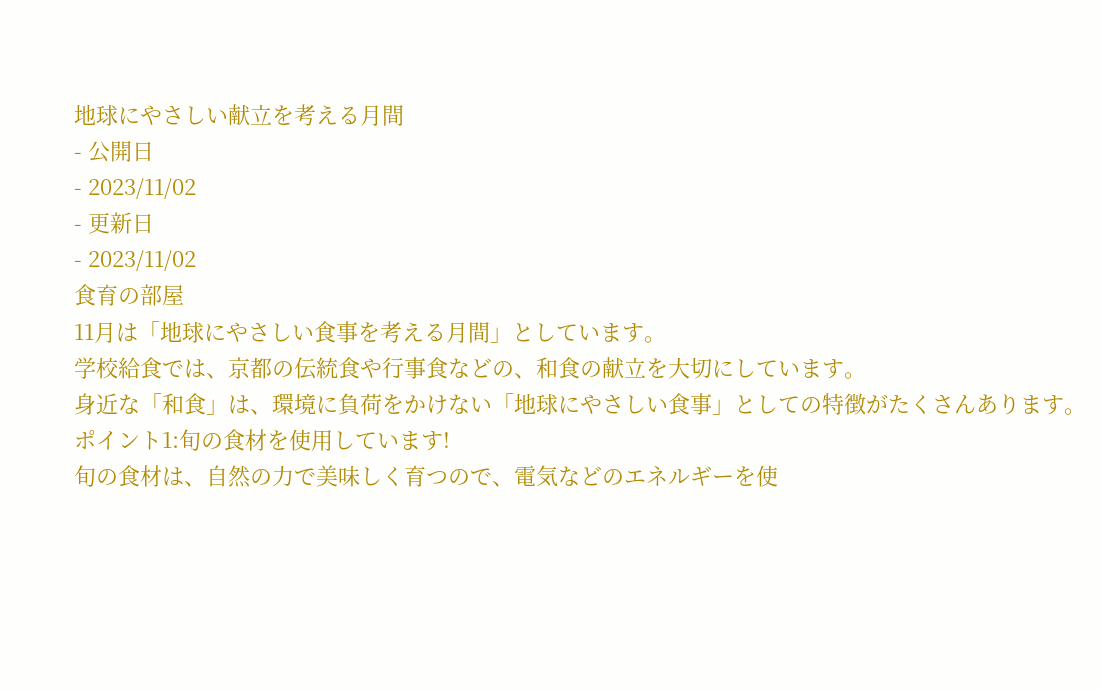地球にやさしい献立を考える月間
- 公開日
- 2023/11/02
- 更新日
- 2023/11/02
食育の部屋
11月は「地球にやさしい食事を考える月間」としています。
学校給食では、京都の伝統食や行事食などの、和食の献立を大切にしています。
身近な「和食」は、環境に負荷をかけない「地球にやさしい食事」としての特徴がたくさんあります。
ポイント1:旬の食材を使用しています!
旬の食材は、自然の力で美味しく育つので、電気などのエネルギーを使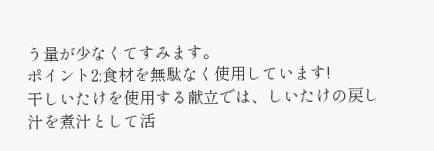う量が少なくてすみます。
ポイント2:食材を無駄なく使用しています!
干しいたけを使用する献立では、しいたけの戻し汁を煮汁として活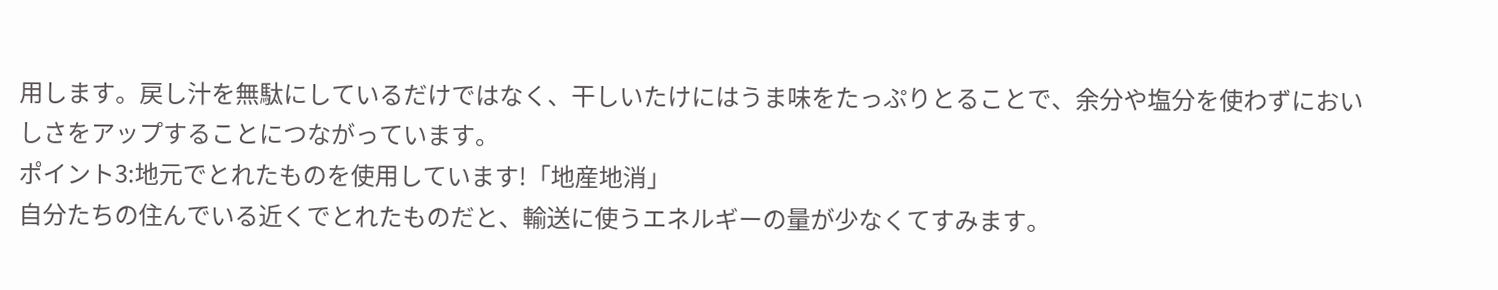用します。戻し汁を無駄にしているだけではなく、干しいたけにはうま味をたっぷりとることで、余分や塩分を使わずにおいしさをアップすることにつながっています。
ポイント3:地元でとれたものを使用しています!「地産地消」
自分たちの住んでいる近くでとれたものだと、輸送に使うエネルギーの量が少なくてすみます。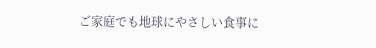ご家庭でも地球にやさしい食事に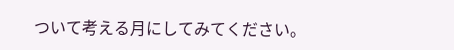ついて考える月にしてみてください。